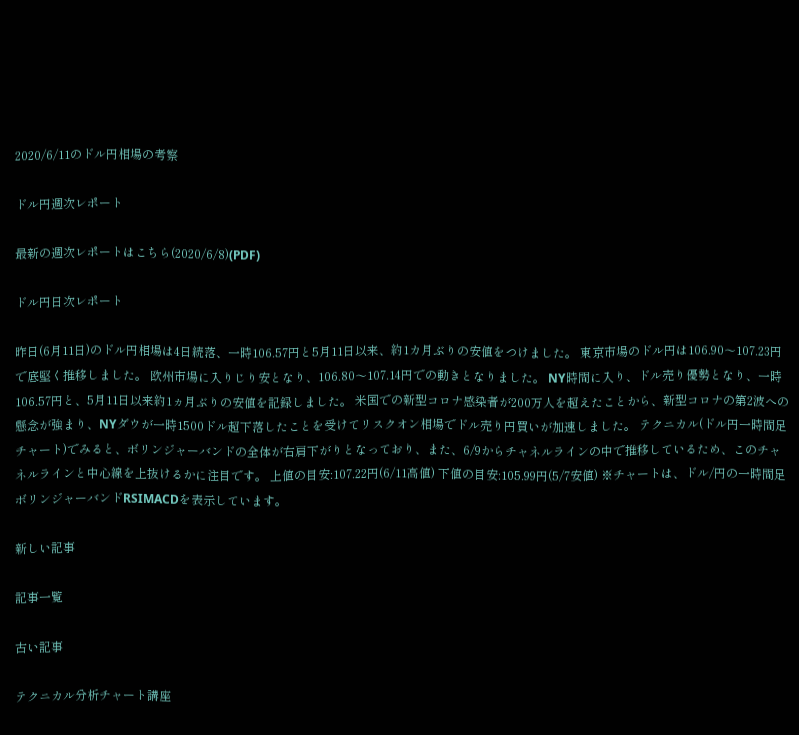2020/6/11のドル円相場の考察

ドル円週次レポート

最新の週次レポートはこちら(2020/6/8)(PDF)

ドル円日次レポート

昨日(6月11日)のドル円相場は4日続落、一時106.57円と5月11日以来、約1カ月ぶりの安値をつけました。 東京市場のドル円は106.90〜107.23円で底堅く推移しました。 欧州市場に入りじり安となり、106.80〜107.14円での動きとなりました。 NY時間に入り、ドル売り優勢となり、一時106.57円と、5月11日以来約1ヵ月ぶりの安値を記録しました。 米国での新型コロナ感染者が200万人を超えたことから、新型コロナの第2波への懸念が強まり、NYダウが一時1500ドル超下落したことを受けてリスクオン相場でドル売り円買いが加速しました。 テクニカル(ドル円一時間足チャート)でみると、ボリンジャーバンドの全体が右肩下がりとなっており、また、6/9からチャネルラインの中で推移しているため、このチャネルラインと中心線を上抜けるかに注目です。 上値の目安:107.22円(6/11高値) 下値の目安:105.99円(5/7安値) ※チャートは、ドル/円の一時間足ボリンジャーバンドRSIMACDを表示しています。

新しい記事

記事一覧

古い記事

テクニカル分析チャート講座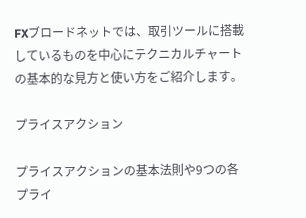FXブロードネットでは、取引ツールに搭載しているものを中心にテクニカルチャートの基本的な見方と使い方をご紹介します。

プライスアクション

プライスアクションの基本法則や9つの各プライ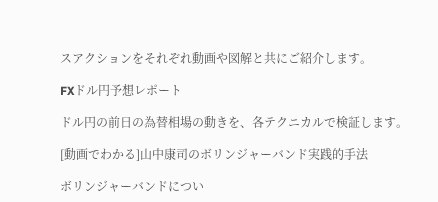スアクションをそれぞれ動画や図解と共にご紹介します。

FXドル円予想レポート

ドル円の前日の為替相場の動きを、各テクニカルで検証します。

[動画でわかる]山中康司のボリンジャーバンド実践的手法

ボリンジャーバンドについ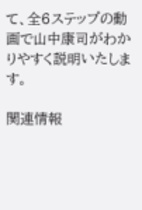て、全6ステップの動画で山中康司がわかりやすく説明いたします。

関連情報